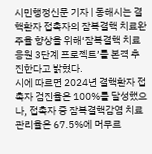시민행정신문 기자 | 동해시는 결핵환자 접촉자의 잠복결핵 치료완주율 향상을 위해‘잠복결핵 치료응원 3단계 프로젝트’를 본격 추진한다고 밝혔다.
시에 따르면 2024년 결핵환자 접촉자 검진율은 100%를 달성했으나, 접촉자 중 잠복결핵감염 치료관리율은 67.5%에 머무르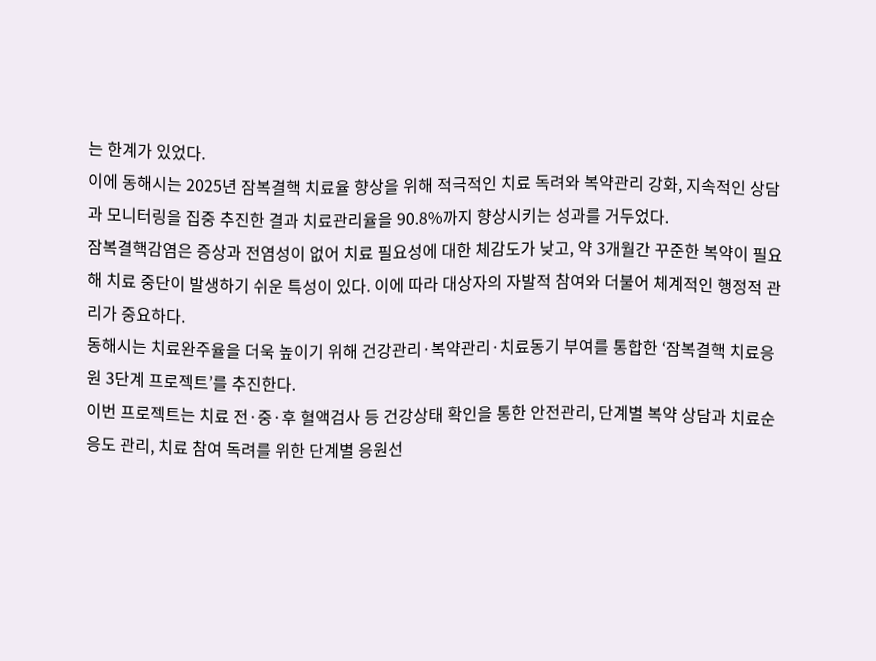는 한계가 있었다.
이에 동해시는 2025년 잠복결핵 치료율 향상을 위해 적극적인 치료 독려와 복약관리 강화, 지속적인 상담과 모니터링을 집중 추진한 결과 치료관리율을 90.8%까지 향상시키는 성과를 거두었다.
잠복결핵감염은 증상과 전염성이 없어 치료 필요성에 대한 체감도가 낮고, 약 3개월간 꾸준한 복약이 필요해 치료 중단이 발생하기 쉬운 특성이 있다. 이에 따라 대상자의 자발적 참여와 더불어 체계적인 행정적 관리가 중요하다.
동해시는 치료완주율을 더욱 높이기 위해 건강관리·복약관리·치료동기 부여를 통합한 ‘잠복결핵 치료응원 3단계 프로젝트’를 추진한다.
이번 프로젝트는 치료 전·중·후 혈액검사 등 건강상태 확인을 통한 안전관리, 단계별 복약 상담과 치료순응도 관리, 치료 참여 독려를 위한 단계별 응원선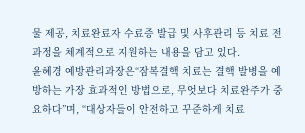물 제공, 치료완료자 수료증 발급 및 사후관리 등 치료 전 과정을 체계적으로 지원하는 내용을 담고 있다.
윤혜경 예방관리과장은“잠복결핵 치료는 결핵 발병을 예방하는 가장 효과적인 방법으로, 무엇보다 치료완주가 중요하다”며, “대상자들이 안전하고 꾸준하게 치료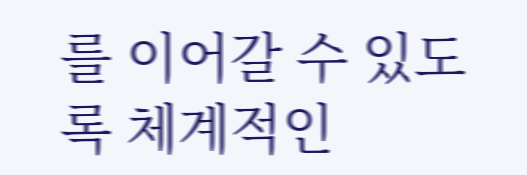를 이어갈 수 있도록 체계적인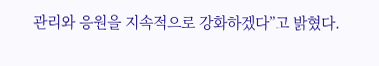관리와 응원을 지속적으로 강화하겠다”고 밝혔다.